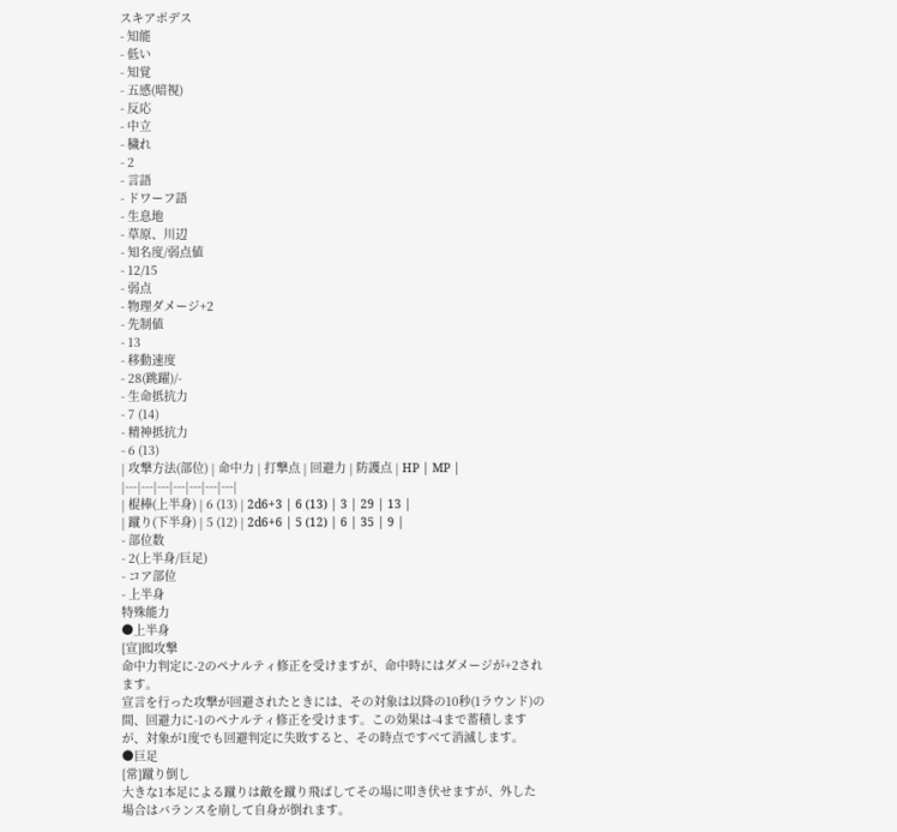スキアポデス
- 知能
- 低い
- 知覚
- 五感(暗視)
- 反応
- 中立
- 穢れ
- 2
- 言語
- ドワーフ語
- 生息地
- 草原、川辺
- 知名度/弱点値
- 12/15
- 弱点
- 物理ダメージ+2
- 先制値
- 13
- 移動速度
- 28(跳躍)/-
- 生命抵抗力
- 7 (14)
- 精神抵抗力
- 6 (13)
| 攻撃方法(部位) | 命中力 | 打撃点 | 回避力 | 防護点 | HP | MP |
|---|---|---|---|---|---|---|
| 棍棒(上半身) | 6 (13) | 2d6+3 | 6 (13) | 3 | 29 | 13 |
| 蹴り(下半身) | 5 (12) | 2d6+6 | 5 (12) | 6 | 35 | 9 |
- 部位数
- 2(上半身/巨足)
- コア部位
- 上半身
特殊能力
●上半身
[宣]囮攻撃
命中力判定に-2のペナルティ修正を受けますが、命中時にはダメージが+2されます。
宣言を行った攻撃が回避されたときには、その対象は以降の10秒(1ラウンド)の間、回避力に-1のペナルティ修正を受けます。この効果は-4まで蓄積しますが、対象が1度でも回避判定に失敗すると、その時点ですべて消滅します。
●巨足
[常]蹴り倒し
大きな1本足による蹴りは敵を蹴り飛ばしてその場に叩き伏せますが、外した場合はバランスを崩して自身が倒れます。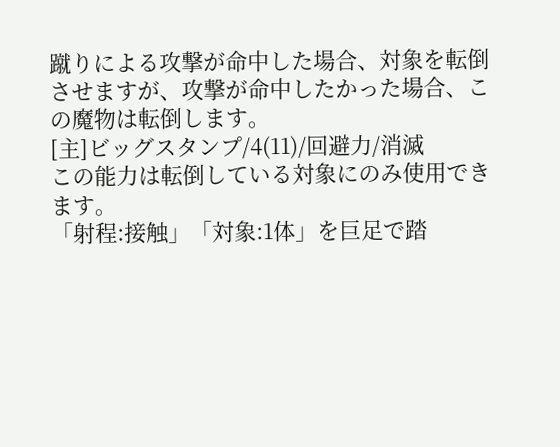蹴りによる攻撃が命中した場合、対象を転倒させますが、攻撃が命中したかった場合、この魔物は転倒します。
[主]ビッグスタンプ/4(11)/回避力/消滅
この能力は転倒している対象にのみ使用できます。
「射程:接触」「対象:1体」を巨足で踏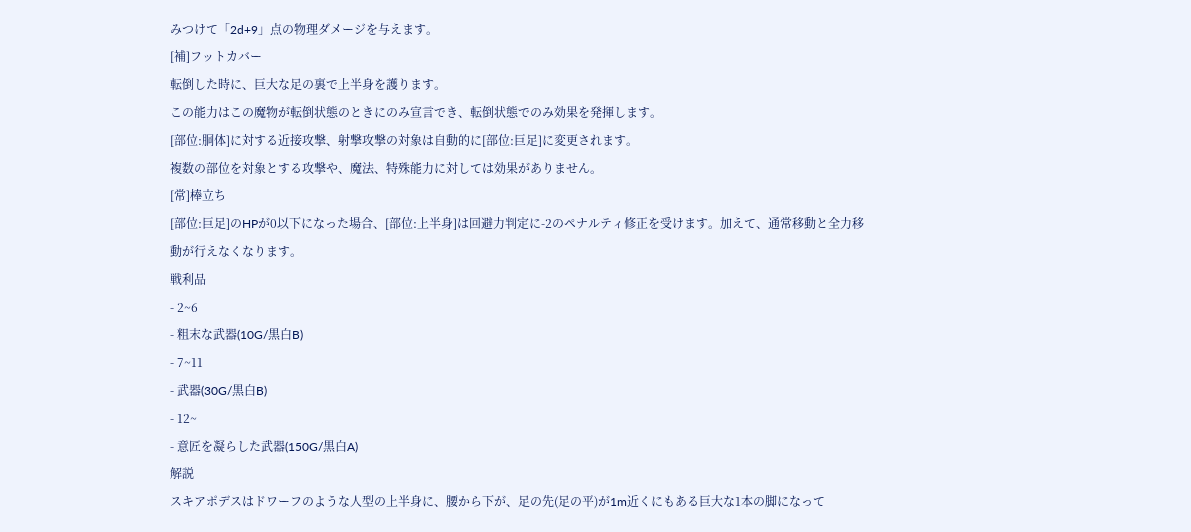みつけて「2d+9」点の物理ダメージを与えます。
[補]フットカバー
転倒した時に、巨大な足の裏で上半身を護ります。
この能力はこの魔物が転倒状態のときにのみ宣言でき、転倒状態でのみ効果を発揮します。
[部位:胴体]に対する近接攻撃、射撃攻撃の対象は自動的に[部位:巨足]に変更されます。
複数の部位を対象とする攻撃や、魔法、特殊能力に対しては効果がありません。
[常]棒立ち
[部位:巨足]のHPが0以下になった場合、[部位:上半身]は回避力判定に-2のペナルティ修正を受けます。加えて、通常移動と全力移動が行えなくなります。
戦利品
- 2~6
- 粗末な武器(10G/黒白B)
- 7~11
- 武器(30G/黒白B)
- 12~
- 意匠を凝らした武器(150G/黒白A)
解説
スキアポデスはドワーフのような人型の上半身に、腰から下が、足の先(足の平)が1m近くにもある巨大な1本の脚になって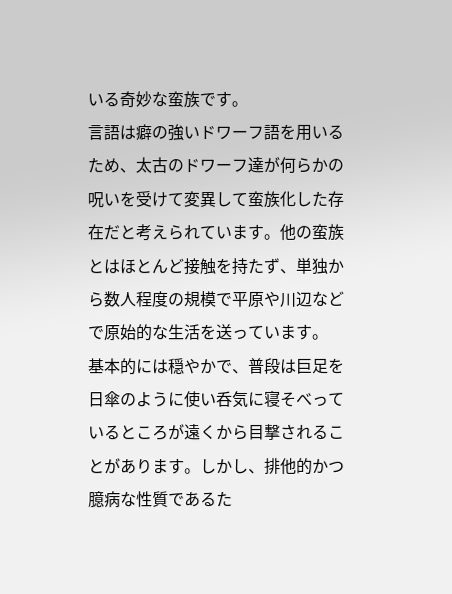いる奇妙な蛮族です。
言語は癖の強いドワーフ語を用いるため、太古のドワーフ達が何らかの呪いを受けて変異して蛮族化した存在だと考えられています。他の蛮族とはほとんど接触を持たず、単独から数人程度の規模で平原や川辺などで原始的な生活を送っています。
基本的には穏やかで、普段は巨足を日傘のように使い呑気に寝そべっているところが遠くから目撃されることがあります。しかし、排他的かつ臆病な性質であるた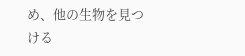め、他の生物を見つける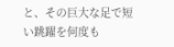と、その巨大な足で短い跳躍を何度も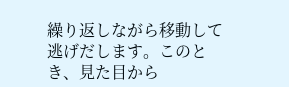繰り返しながら移動して逃げだします。このとき、見た目から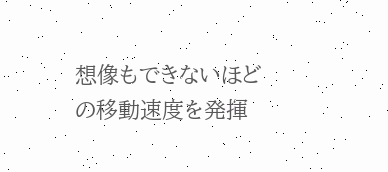想像もできないほどの移動速度を発揮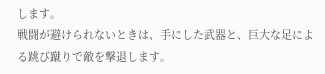します。
戦闘が避けられないときは、手にした武器と、巨大な足による跳び蹴りで敵を撃退します。